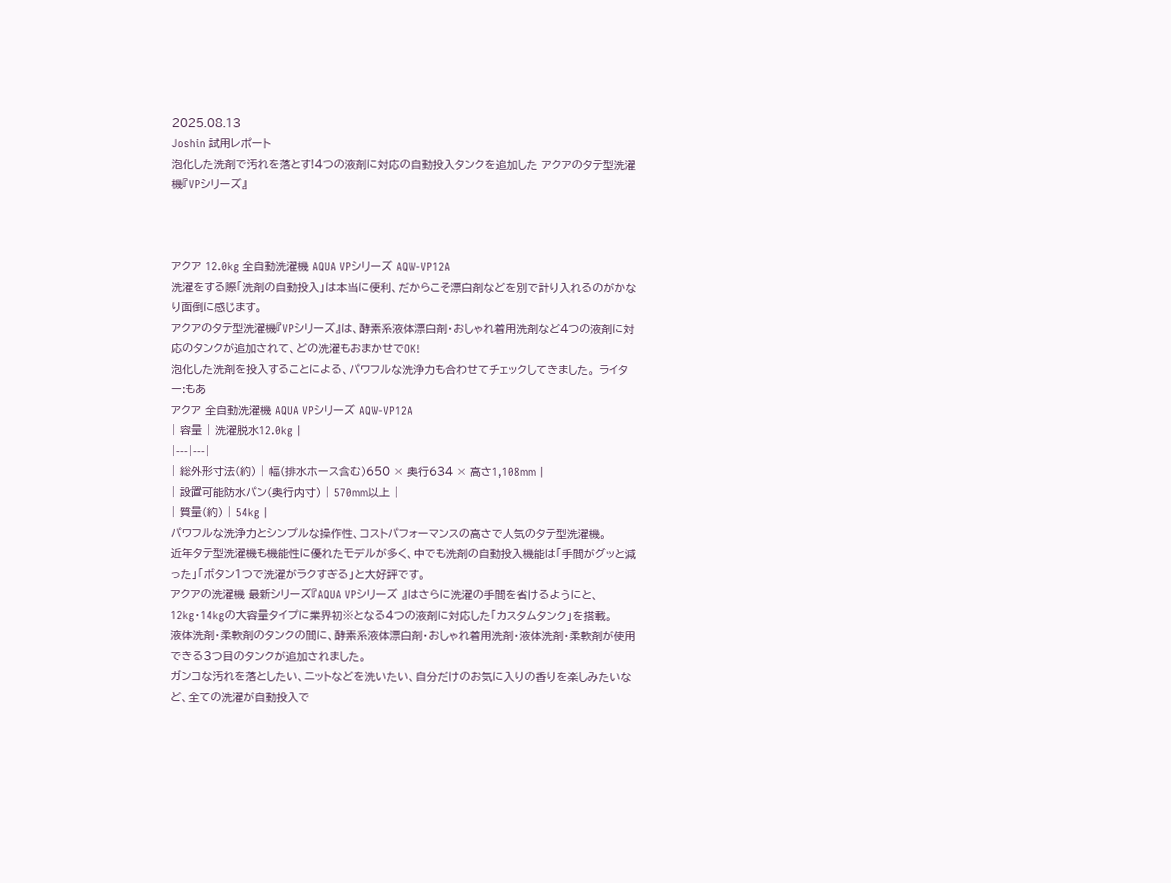2025.08.13
Joshin 試用レポート
泡化した洗剤で汚れを落とす!4つの液剤に対応の自動投入タンクを追加した アクアのタテ型洗濯機『VPシリーズ』



アクア 12.0kg 全自動洗濯機 AQUA VPシリーズ AQW-VP12A
洗濯をする際「洗剤の自動投入」は本当に便利、だからこそ漂白剤などを別で計り入れるのがかなり面倒に感じます。
アクアのタテ型洗濯機『VPシリーズ』は、酵素系液体漂白剤・おしゃれ着用洗剤など4つの液剤に対応のタンクが追加されて、どの洗濯もおまかせでOK!
泡化した洗剤を投入することによる、パワフルな洗浄力も合わせてチェックしてきました。 ライター:もあ
アクア 全自動洗濯機 AQUA VPシリーズ AQW-VP12A
| 容量 | 洗濯脱水12.0kg |
|---|---|
| 総外形寸法(約) | 幅(排水ホース含む)650 × 奥行634 × 高さ1,108mm |
| 設置可能防水パン(奥行内寸) | 570mm以上 |
| 質量(約) | 54kg |
パワフルな洗浄力とシンプルな操作性、コストパフォーマンスの高さで人気のタテ型洗濯機。
近年タテ型洗濯機も機能性に優れたモデルが多く、中でも洗剤の自動投入機能は「手間がグッと減った」「ボタン1つで洗濯がラクすぎる」と大好評です。
アクアの洗濯機 最新シリーズ『AQUA VPシリーズ 』はさらに洗濯の手間を省けるようにと、12kg・14kgの大容量タイプに業界初※となる4つの液剤に対応した「カスタムタンク」を搭載。
液体洗剤・柔軟剤のタンクの間に、酵素系液体漂白剤・おしゃれ着用洗剤・液体洗剤・柔軟剤が使用できる3つ目のタンクが追加されました。
ガンコな汚れを落としたい、ニットなどを洗いたい、自分だけのお気に入りの香りを楽しみたいなど、全ての洗濯が自動投入で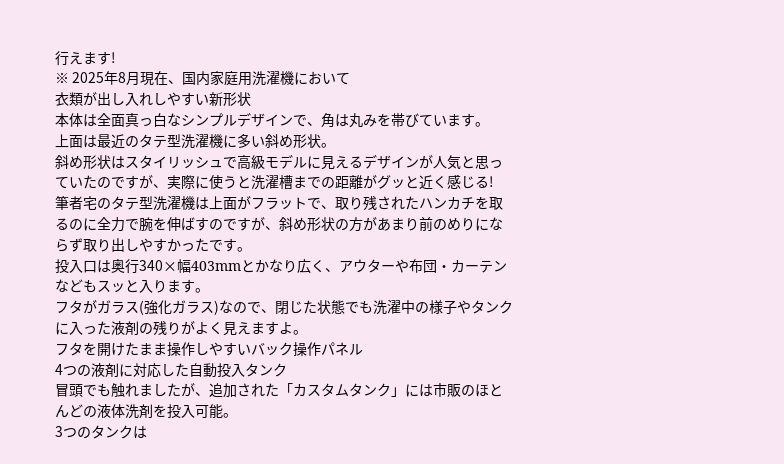行えます!
※ 2025年8月現在、国内家庭用洗濯機において
衣類が出し入れしやすい新形状
本体は全面真っ白なシンプルデザインで、角は丸みを帯びています。
上面は最近のタテ型洗濯機に多い斜め形状。
斜め形状はスタイリッシュで高級モデルに見えるデザインが人気と思っていたのですが、実際に使うと洗濯槽までの距離がグッと近く感じる!
筆者宅のタテ型洗濯機は上面がフラットで、取り残されたハンカチを取るのに全力で腕を伸ばすのですが、斜め形状の方があまり前のめりにならず取り出しやすかったです。
投入口は奥行340×幅403mmとかなり広く、アウターや布団・カーテンなどもスッと入ります。
フタがガラス(強化ガラス)なので、閉じた状態でも洗濯中の様子やタンクに入った液剤の残りがよく見えますよ。
フタを開けたまま操作しやすいバック操作パネル
4つの液剤に対応した自動投入タンク
冒頭でも触れましたが、追加された「カスタムタンク」には市販のほとんどの液体洗剤を投入可能。
3つのタンクは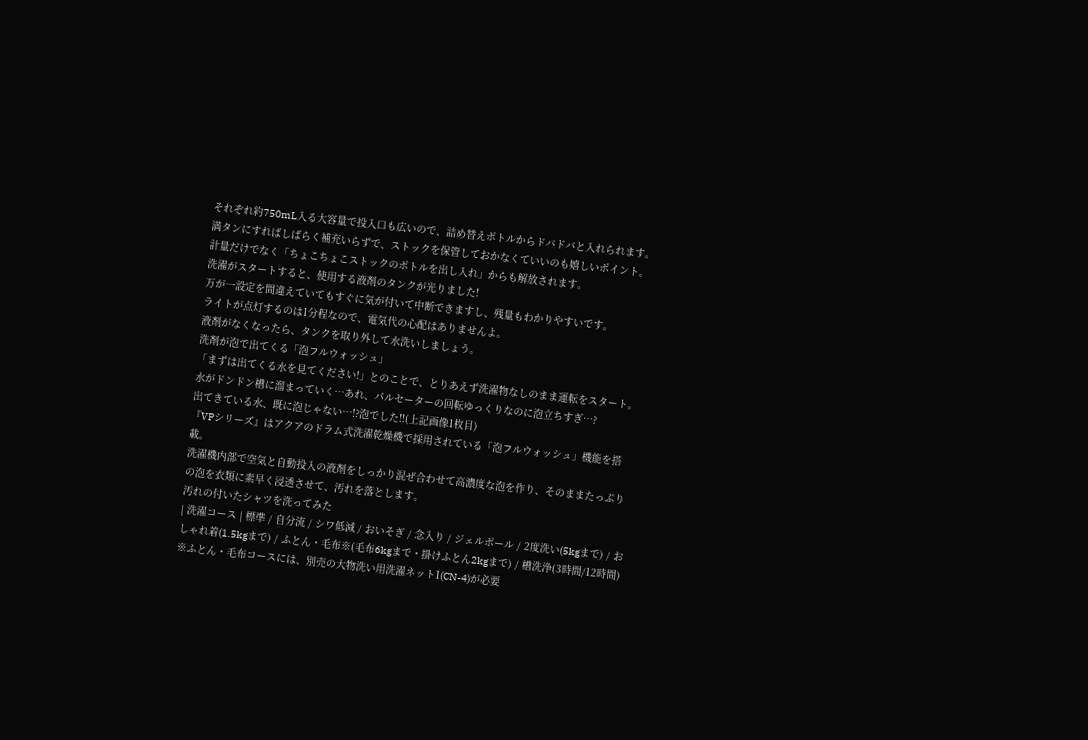それぞれ約750mL入る大容量で投入口も広いので、詰め替えボトルからドバドバと入れられます。
満タンにすればしばらく補充いらずで、ストックを保管しておかなくていいのも嬉しいポイント。
計量だけでなく「ちょこちょこストックのボトルを出し入れ」からも解放されます。
洗濯がスタートすると、使用する液剤のタンクが光りました!
万が一設定を間違えていてもすぐに気が付いて中断できますし、残量もわかりやすいです。
ライトが点灯するのは1分程なので、電気代の心配はありませんよ。
液剤がなくなったら、タンクを取り外して水洗いしましょう。
洗剤が泡で出てくる「泡フルウォッシュ」
「まずは出てくる水を見てください!」とのことで、とりあえず洗濯物なしのまま運転をスタート。
水がドンドン槽に溜まっていく…あれ、パルセーターの回転ゆっくりなのに泡立ちすぎ…?
出てきている水、既に泡じゃない…!?泡でした!!(上記画像1枚目)
『VPシリーズ』はアクアのドラム式洗濯乾燥機で採用されている「泡フルウォッシュ」機能を搭載。
洗濯機内部で空気と自動投入の液剤をしっかり混ぜ合わせて高濃度な泡を作り、そのままたっぷりの泡を衣類に素早く浸透させて、汚れを落とします。
汚れの付いたシャツを洗ってみた
| 洗濯コース | 標準 / 自分流 / シワ低減 / おいそぎ / 念入り / ジェルボール / 2度洗い(5kgまで) / おしゃれ着(1.5kgまで) / ふとん・毛布※(毛布6kgまで・掛けふとん2kgまで) / 槽洗浄(3時間/12時間) ※ふとん・毛布コースには、別売の大物洗い用洗濯ネット1(CN-4)が必要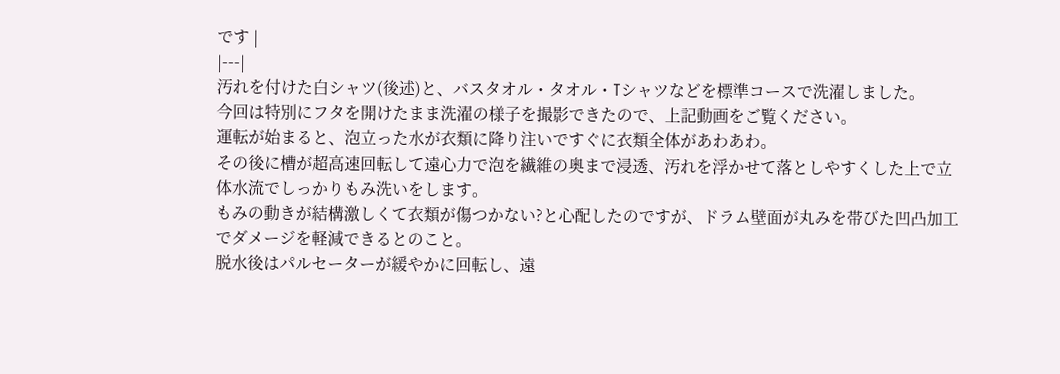です |
|---|
汚れを付けた白シャツ(後述)と、バスタオル・タオル・Tシャツなどを標準コースで洗濯しました。
今回は特別にフタを開けたまま洗濯の様子を撮影できたので、上記動画をご覧ください。
運転が始まると、泡立った水が衣類に降り注いですぐに衣類全体があわあわ。
その後に槽が超高速回転して遠心力で泡を繊維の奥まで浸透、汚れを浮かせて落としやすくした上で立体水流でしっかりもみ洗いをします。
もみの動きが結構激しくて衣類が傷つかない?と心配したのですが、ドラム壁面が丸みを帯びた凹凸加工でダメージを軽減できるとのこと。
脱水後はパルセーターが緩やかに回転し、遠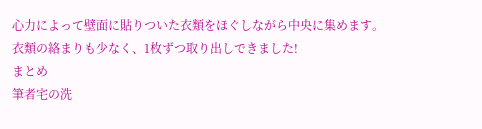心力によって壁面に貼りついた衣類をほぐしながら中央に集めます。
衣類の絡まりも少なく、1枚ずつ取り出しできました!
まとめ
筆者宅の洗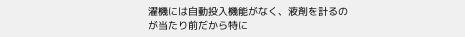濯機には自動投入機能がなく、液剤を計るのが当たり前だから特に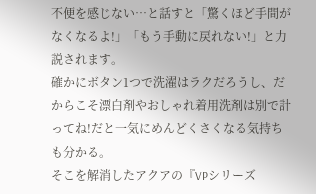不便を感じない…と話すと「驚くほど手間がなくなるよ!」「もう手動に戻れない!」と力説されます。
確かにボタン1つで洗濯はラクだろうし、だからこそ漂白剤やおしゃれ着用洗剤は別で計ってね!だと一気にめんどくさくなる気持ちも分かる。
そこを解消したアクアの『VPシリーズ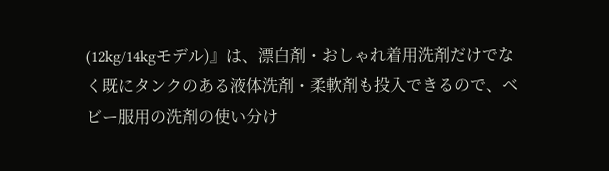(12kg/14kgモデル)』は、漂白剤・おしゃれ着用洗剤だけでなく既にタンクのある液体洗剤・柔軟剤も投入できるので、ベビー服用の洗剤の使い分け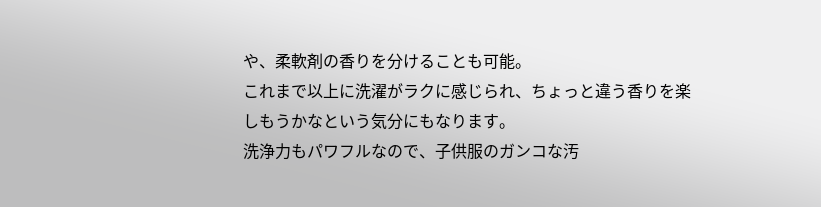や、柔軟剤の香りを分けることも可能。
これまで以上に洗濯がラクに感じられ、ちょっと違う香りを楽しもうかなという気分にもなります。
洗浄力もパワフルなので、子供服のガンコな汚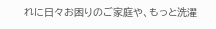れに日々お困りのご家庭や、もっと洗濯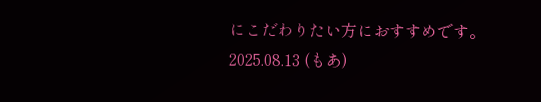にこだわりたい方におすすめです。
2025.08.13 (もあ)